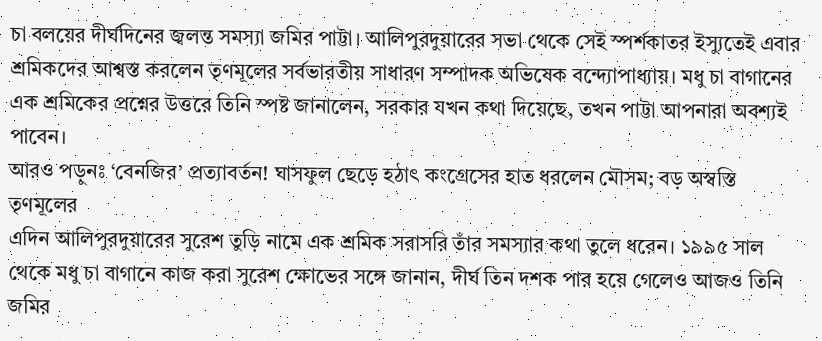চা বলয়ের দীর্ঘদিনের জ্বলন্ত সমস্যা জমির পাট্টা। আলিপুরদুয়ারের সভা থেকে সেই স্পর্শকাতর ইস্যুতেই এবার শ্রমিকদের আশ্বস্ত করলেন তৃণমূলের সর্বভারতীয় সাধারণ সম্পাদক অভিষেক বন্দ্যোপাধ্যায়। মধু চা বাগানের এক শ্রমিকের প্রশ্নের উত্তরে তিনি স্পষ্ট জানালেন, সরকার যখন কথা দিয়েছে, তখন পাট্টা আপনারা অবশ্যই পাবেন।
আরও পড়ুনঃ ‘বেনজির’ প্রত্যাবর্তন! ঘাসফুল ছেড়ে হঠাৎ কংগ্রেসের হাত ধরলেন মৌসম; বড় অস্বস্তি তৃণমূলের
এদিন আলিপুরদুয়ারের সুরেশ তুড়ি নামে এক শ্রমিক সরাসরি তাঁর সমস্যার কথা তুলে ধরেন। ১৯৯৫ সাল থেকে মধু চা বাগানে কাজ করা সুরেশ ক্ষোভের সঙ্গে জানান, দীর্ঘ তিন দশক পার হয়ে গেলেও আজও তিনি জমির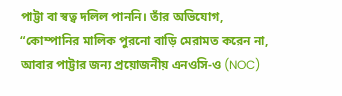পাট্টা বা স্বত্ব দলিল পাননি। তাঁর অভিযোগ, “কোম্পানির মালিক পুরনো বাড়ি মেরামত করেন না, আবার পাট্টার জন্য প্রয়োজনীয় এনওসি-ও (NOC)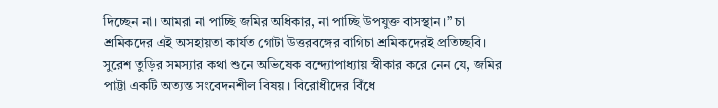দিচ্ছেন না। আমরা না পাচ্ছি জমির অধিকার, না পাচ্ছি উপযুক্ত বাসস্থান।” চা শ্রমিকদের এই অসহায়তা কার্যত গোটা উত্তরবঙ্গের বাগিচা শ্রমিকদেরই প্রতিচ্ছবি।
সুরেশ তুড়ির সমস্যার কথা শুনে অভিষেক বন্দ্যোপাধ্যায় স্বীকার করে নেন যে, জমির পাট্টা একটি অত্যন্ত সংবেদনশীল বিষয়। বিরোধীদের বিঁধে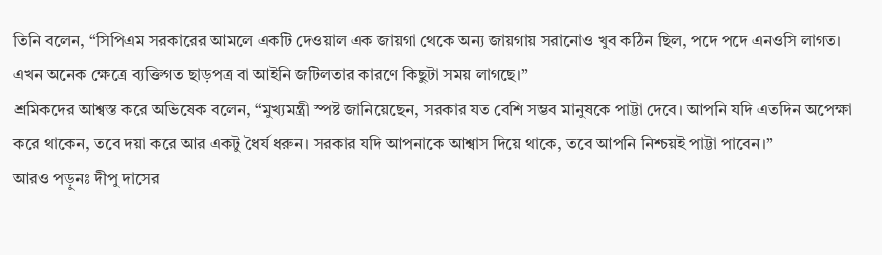তিনি বলেন, “সিপিএম সরকারের আমলে একটি দেওয়াল এক জায়গা থেকে অন্য জায়গায় সরানোও খুব কঠিন ছিল, পদে পদে এনওসি লাগত। এখন অনেক ক্ষেত্রে ব্যক্তিগত ছাড়পত্র বা আইনি জটিলতার কারণে কিছুটা সময় লাগছে।”
শ্রমিকদের আশ্বস্ত করে অভিষেক বলেন, “মুখ্যমন্ত্রী স্পষ্ট জানিয়েছেন, সরকার যত বেশি সম্ভব মানুষকে পাট্টা দেবে। আপনি যদি এতদিন অপেক্ষা করে থাকেন, তবে দয়া করে আর একটু ধৈর্য ধরুন। সরকার যদি আপনাকে আশ্বাস দিয়ে থাকে, তবে আপনি নিশ্চয়ই পাট্টা পাবেন।”
আরও পড়ুনঃ দীপু দাসের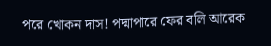পরে খোকন দাস! পদ্মাপারে ফের বলি আরেক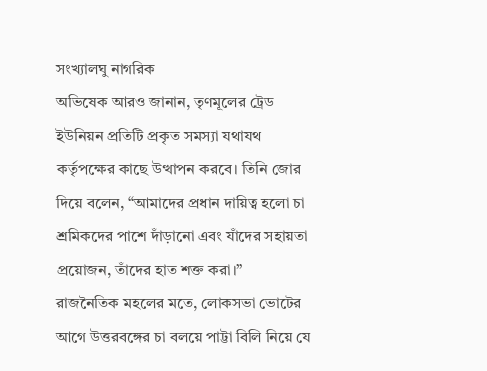সংখ্যালঘু নাগরিক
অভিষেক আরও জানান, তৃণমূলের ট্রেড ইউনিয়ন প্রতিটি প্রকৃত সমস্যা যথাযথ কর্তৃপক্ষের কাছে উত্থাপন করবে। তিনি জোর দিয়ে বলেন, “আমাদের প্রধান দায়িত্ব হলো চা শ্রমিকদের পাশে দাঁড়ানো এবং যাঁদের সহায়তা প্রয়োজন, তাঁদের হাত শক্ত করা।”
রাজনৈতিক মহলের মতে, লোকসভা ভোটের আগে উত্তরবঙ্গের চা বলয়ে পাট্টা বিলি নিয়ে যে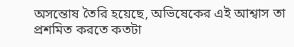অসন্তোষ তৈরি হয়েছে, অভিষেকের এই আশ্বাস তা প্রশমিত করতে কতটা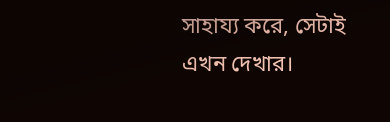সাহায্য করে, সেটাই এখন দেখার।